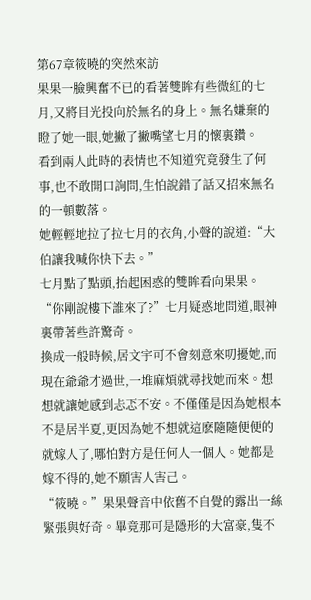第67章筱曉的突然來訪
果果一臉興奮不已的看著雙眸有些微紅的七月,又將目光投向於無名的身上。無名嫌棄的瞪了她一眼,她撇了撇嘴望七月的懷裏鑽。
看到兩人此時的表情也不知道究竟發生了何事,也不敢開口詢問,生怕說錯了話又招來無名的一頓數落。
她輕輕地拉了拉七月的衣角,小聲的說道:“大伯讓我喊你快下去。”
七月點了點頭,抬起困惑的雙眸看向果果。
“你剛說樓下誰來了?”七月疑惑地問道,眼神裏帶著些許驚奇。
換成一般時候,居文宇可不會刻意來叨擾她,而現在爺爺才過世,一堆麻煩就尋找她而來。想想就讓她感到忐忑不安。不僅僅是因為她根本不是居半夏,更因為她不想就這麽隨隨便便的就嫁人了,哪怕對方是任何人一個人。她都是嫁不得的,她不願害人害己。
“筱曉。”果果聲音中依舊不自覺的露出一絲緊張與好奇。畢竟那可是隱形的大富豪,隻不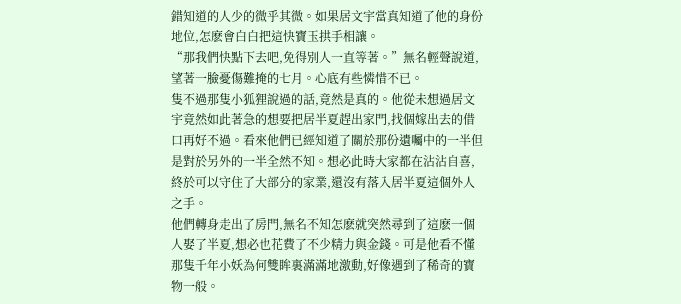錯知道的人少的微乎其微。如果居文宇當真知道了他的身份地位,怎麽會白白把這快寶玉拱手相讓。
“那我們快點下去吧,免得別人一直等著。”無名輕聲說道,望著一臉憂傷難掩的七月。心底有些憐惜不已。
隻不過那隻小狐狸說過的話,竟然是真的。他從未想過居文宇竟然如此著急的想要把居半夏趕出家門,找個嫁出去的借口再好不過。看來他們已經知道了關於那份遺囑中的一半但是對於另外的一半全然不知。想必此時大家都在沾沾自喜,終於可以守住了大部分的家業,還沒有落入居半夏這個外人之手。
他們轉身走出了房門,無名不知怎麽就突然尋到了這麽一個人娶了半夏,想必也花費了不少精力與金錢。可是他看不懂那隻千年小妖為何雙眸裏滿滿地激動,好像遇到了稀奇的寶物一般。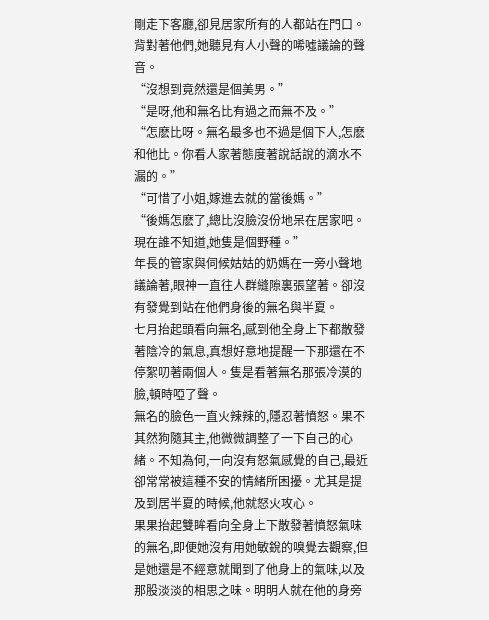剛走下客廳,卻見居家所有的人都站在門口。背對著他們,她聽見有人小聲的唏噓議論的聲音。
“沒想到竟然還是個美男。”
“是呀,他和無名比有過之而無不及。”
“怎麽比呀。無名最多也不過是個下人,怎麽和他比。你看人家著態度著說話說的滴水不漏的。”
“可惜了小姐,嫁進去就的當後媽。”
“後媽怎麽了,總比沒臉沒份地呆在居家吧。現在誰不知道,她隻是個野種。”
年長的管家與伺候姑姑的奶媽在一旁小聲地議論著,眼神一直往人群縫隙裏張望著。卻沒有發覺到站在他們身後的無名與半夏。
七月抬起頭看向無名,感到他全身上下都散發著陰冷的氣息,真想好意地提醒一下那還在不停絮叨著兩個人。隻是看著無名那張冷漠的臉,頓時啞了聲。
無名的臉色一直火辣辣的,隱忍著憤怒。果不其然狗隨其主,他微微調整了一下自己的心緒。不知為何,一向沒有怒氣感覺的自己,最近卻常常被這種不安的情緒所困擾。尤其是提及到居半夏的時候,他就怒火攻心。
果果抬起雙眸看向全身上下散發著憤怒氣味的無名,即便她沒有用她敏銳的嗅覺去觀察,但是她還是不經意就聞到了他身上的氣味,以及那股淡淡的相思之味。明明人就在他的身旁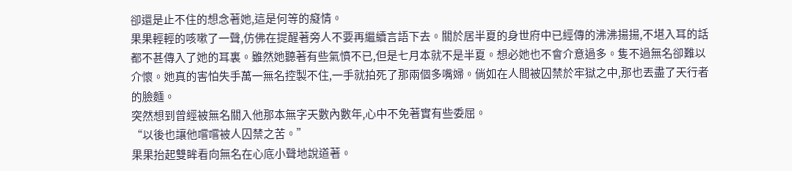卻還是止不住的想念著她,這是何等的癡情。
果果輕輕的咳嗽了一聲,仿佛在提醒著旁人不要再繼續言語下去。關於居半夏的身世府中已經傳的沸沸揚揚,不堪入耳的話都不甚傳入了她的耳裏。雖然她聽著有些氣憤不已,但是七月本就不是半夏。想必她也不會介意過多。隻不過無名卻難以介懷。她真的害怕失手萬一無名控製不住,一手就拍死了那兩個多嘴婦。倘如在人間被囚禁於牢獄之中,那也丟盡了天行者的臉麵。
突然想到曾經被無名關入他那本無字天數內數年,心中不免著實有些委屈。
“以後也讓他嚐嚐被人囚禁之苦。”
果果抬起雙眸看向無名在心底小聲地說道著。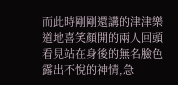而此時剛剛還講的津津樂道地喜笑顏開的兩人回頭看見站在身後的無名臉色露出不悅的神情,急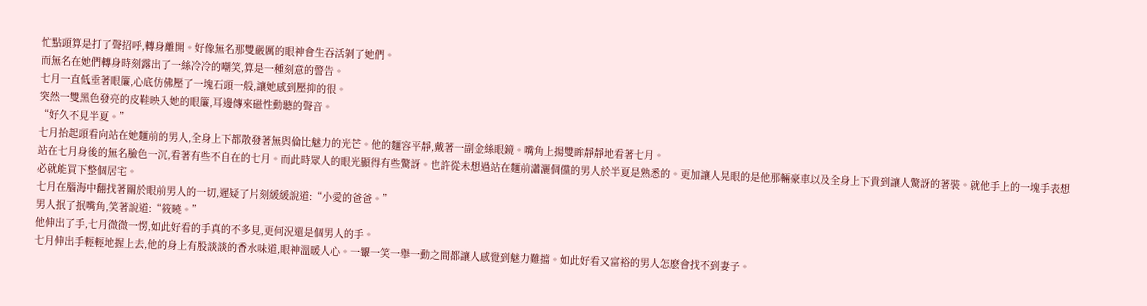忙點頭算是打了聲招呼,轉身離開。好像無名那雙嚴厲的眼神會生吞活剝了她們。
而無名在她們轉身時刻露出了一絲冷冷的嘲笑,算是一種刻意的警告。
七月一直低垂著眼簾,心底仿佛壓了一塊石頭一般,讓她感到壓抑的很。
突然一雙黑色發亮的皮鞋映入她的眼簾,耳邊傳來磁性動聽的聲音。
“好久不見半夏。”
七月抬起頭看向站在她麵前的男人,全身上下都散發著無與倫比魅力的光芒。他的麵容平靜,戴著一副金絲眼鏡。嘴角上揚雙眸靜靜地看著七月。
站在七月身後的無名臉色一沉,看著有些不自在的七月。而此時眾人的眼光顯得有些驚訝。也許從未想過站在麵前瀟灑倜儻的男人於半夏是熟悉的。更加讓人晃眼的是他那輛豪車以及全身上下貴到讓人驚訝的著裝。就他手上的一塊手表想必就能買下整個居宅。
七月在腦海中翻找著關於眼前男人的一切,遲疑了片刻緩緩說道:“小愛的爸爸。”
男人抿了抿嘴角,笑著說道:“筱曉。”
他伸出了手,七月微微一愣,如此好看的手真的不多見,更何況還是個男人的手。
七月伸出手輕輕地握上去,他的身上有股談談的香水味道,眼神溫暖人心。一顰一笑一舉一動之間都讓人感覺到魅力難擋。如此好看又富裕的男人怎麽會找不到妻子。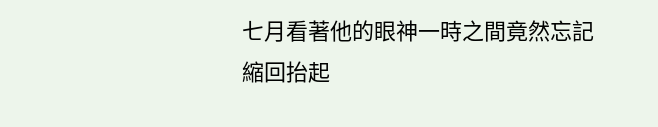七月看著他的眼神一時之間竟然忘記縮回抬起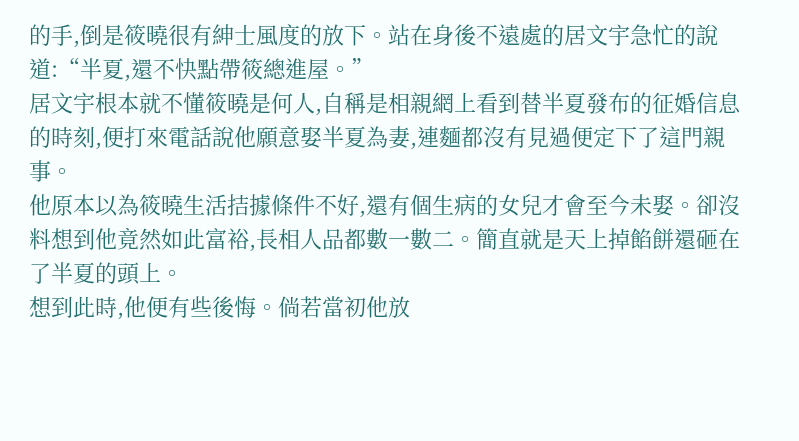的手,倒是筱曉很有紳士風度的放下。站在身後不遠處的居文宇急忙的說道:“半夏,還不快點帶筱總進屋。”
居文宇根本就不懂筱曉是何人,自稱是相親網上看到替半夏發布的征婚信息的時刻,便打來電話說他願意娶半夏為妻,連麵都沒有見過便定下了這門親事。
他原本以為筱曉生活拮據條件不好,還有個生病的女兒才會至今未娶。卻沒料想到他竟然如此富裕,長相人品都數一數二。簡直就是天上掉餡餅還砸在了半夏的頭上。
想到此時,他便有些後悔。倘若當初他放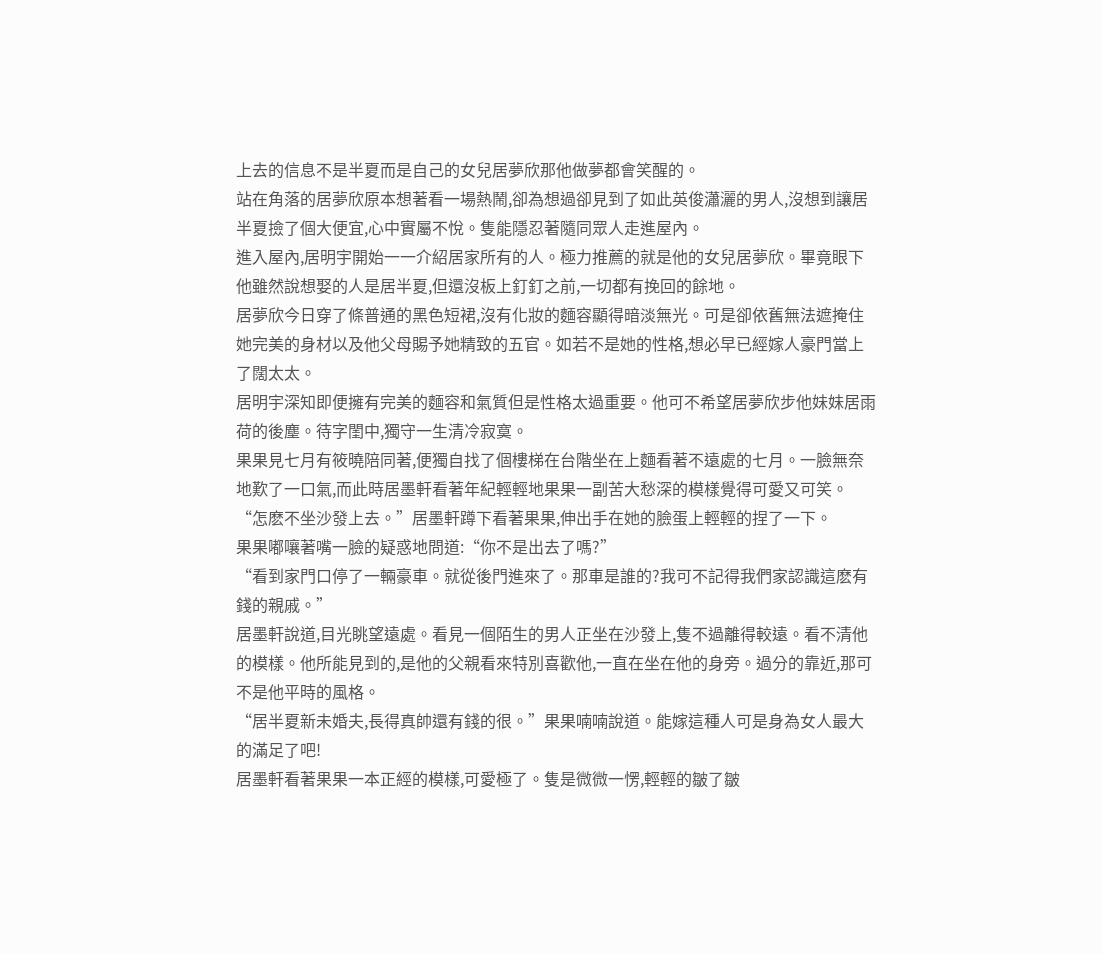上去的信息不是半夏而是自己的女兒居夢欣那他做夢都會笑醒的。
站在角落的居夢欣原本想著看一場熱鬧,卻為想過卻見到了如此英俊瀟灑的男人,沒想到讓居半夏撿了個大便宜,心中實屬不悅。隻能隱忍著隨同眾人走進屋內。
進入屋內,居明宇開始一一介紹居家所有的人。極力推薦的就是他的女兒居夢欣。畢竟眼下他雖然說想娶的人是居半夏,但還沒板上釘釘之前,一切都有挽回的餘地。
居夢欣今日穿了條普通的黑色短裙,沒有化妝的麵容顯得暗淡無光。可是卻依舊無法遮掩住她完美的身材以及他父母賜予她精致的五官。如若不是她的性格,想必早已經嫁人豪門當上了闊太太。
居明宇深知即便擁有完美的麵容和氣質但是性格太過重要。他可不希望居夢欣步他妹妹居雨荷的後塵。待字閨中,獨守一生清冷寂寞。
果果見七月有筱曉陪同著,便獨自找了個樓梯在台階坐在上麵看著不遠處的七月。一臉無奈地歎了一口氣,而此時居墨軒看著年紀輕輕地果果一副苦大愁深的模樣覺得可愛又可笑。
“怎麽不坐沙發上去。”居墨軒蹲下看著果果,伸出手在她的臉蛋上輕輕的捏了一下。
果果嘟嚷著嘴一臉的疑惑地問道:“你不是出去了嗎?”
“看到家門口停了一輛豪車。就從後門進來了。那車是誰的?我可不記得我們家認識這麽有錢的親戚。”
居墨軒說道,目光眺望遠處。看見一個陌生的男人正坐在沙發上,隻不過離得較遠。看不清他的模樣。他所能見到的,是他的父親看來特別喜歡他,一直在坐在他的身旁。過分的靠近,那可不是他平時的風格。
“居半夏新未婚夫,長得真帥還有錢的很。”果果喃喃說道。能嫁這種人可是身為女人最大的滿足了吧!
居墨軒看著果果一本正經的模樣,可愛極了。隻是微微一愣,輕輕的皺了皺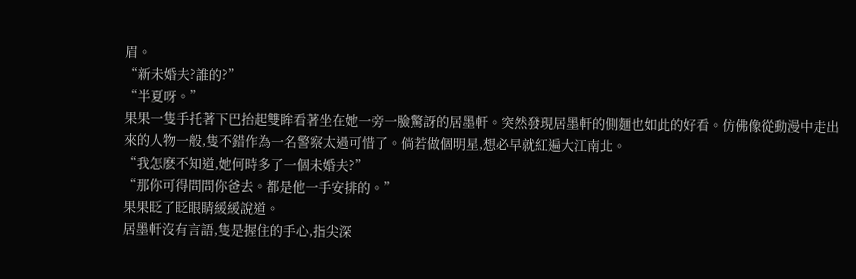眉。
“新未婚夫?誰的?”
“半夏呀。”
果果一隻手托著下巴抬起雙眸看著坐在她一旁一臉驚訝的居墨軒。突然發現居墨軒的側麵也如此的好看。仿佛像從動漫中走出來的人物一般,隻不錯作為一名警察太過可惜了。倘若做個明星,想必早就紅遍大江南北。
“我怎麽不知道,她何時多了一個未婚夫?”
“那你可得問問你爸去。都是他一手安排的。”
果果眨了眨眼睛緩緩說道。
居墨軒沒有言語,隻是握住的手心,指尖深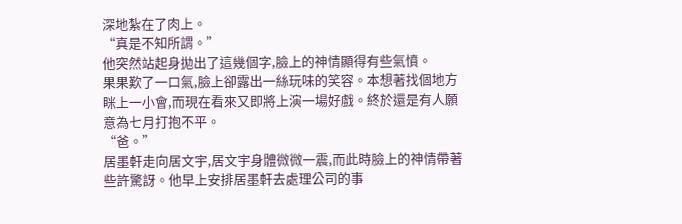深地紮在了肉上。
“真是不知所謂。”
他突然站起身拋出了這幾個字,臉上的神情顯得有些氣憤。
果果歎了一口氣,臉上卻露出一絲玩味的笑容。本想著找個地方眯上一小會,而現在看來又即將上演一場好戲。終於還是有人願意為七月打抱不平。
“爸。”
居墨軒走向居文宇,居文宇身體微微一震,而此時臉上的神情帶著些許驚訝。他早上安排居墨軒去處理公司的事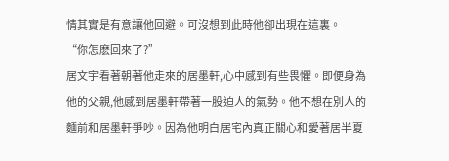情其實是有意讓他回避。可沒想到此時他卻出現在這裏。
“你怎麽回來了?”
居文宇看著朝著他走來的居墨軒,心中感到有些畏懼。即便身為他的父親,他感到居墨軒帶著一股迫人的氣勢。他不想在別人的麵前和居墨軒爭吵。因為他明白居宅內真正關心和愛著居半夏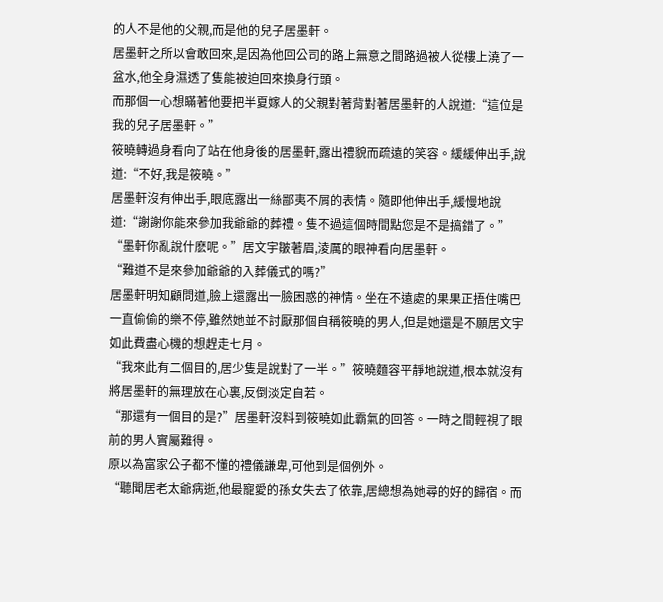的人不是他的父親,而是他的兒子居墨軒。
居墨軒之所以會敢回來,是因為他回公司的路上無意之間路過被人從樓上澆了一盆水,他全身濕透了隻能被迫回來換身行頭。
而那個一心想瞞著他要把半夏嫁人的父親對著背對著居墨軒的人說道:“這位是我的兒子居墨軒。”
筱曉轉過身看向了站在他身後的居墨軒,露出禮貌而疏遠的笑容。緩緩伸出手,說道:“不好,我是筱曉。”
居墨軒沒有伸出手,眼底露出一絲鄙夷不屑的表情。隨即他伸出手,緩慢地說道:“謝謝你能來參加我爺爺的葬禮。隻不過這個時間點您是不是搞錯了。”
“墨軒你亂說什麽呢。”居文宇皺著眉,淩厲的眼神看向居墨軒。
“難道不是來參加爺爺的入葬儀式的嗎?”
居墨軒明知顧問道,臉上還露出一臉困惑的神情。坐在不遠處的果果正捂住嘴巴一直偷偷的樂不停,雖然她並不討厭那個自稱筱曉的男人,但是她還是不願居文宇如此費盡心機的想趕走七月。
“我來此有二個目的,居少隻是說對了一半。”筱曉麵容平靜地說道,根本就沒有將居墨軒的無理放在心裏,反倒淡定自若。
“那還有一個目的是?”居墨軒沒料到筱曉如此霸氣的回答。一時之間輕視了眼前的男人實屬難得。
原以為富家公子都不懂的禮儀謙卑,可他到是個例外。
“聽聞居老太爺病逝,他最寵愛的孫女失去了依靠,居總想為她尋的好的歸宿。而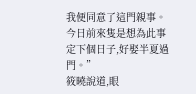我便同意了這門親事。今日前來隻是想為此事定下個日子,好娶半夏過門。”
筱曉說道,眼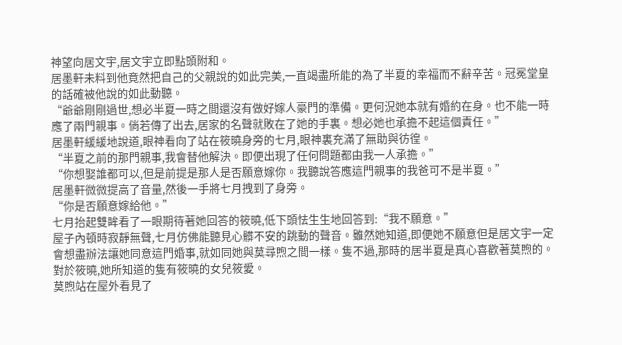神望向居文宇,居文宇立即點頭附和。
居墨軒未料到他竟然把自己的父親說的如此完美,一直竭盡所能的為了半夏的幸福而不辭辛苦。冠冕堂皇的話確被他說的如此動聽。
“爺爺剛剛過世,想必半夏一時之間還沒有做好嫁人豪門的準備。更何況她本就有婚約在身。也不能一時應了兩門親事。倘若傳了出去,居家的名聲就敗在了她的手裏。想必她也承擔不起這個責任。”
居墨軒緩緩地說道,眼神看向了站在筱曉身旁的七月,眼神裏充滿了無助與彷徨。
“半夏之前的那門親事,我會替他解決。即便出現了任何問題都由我一人承擔。”
“你想娶誰都可以,但是前提是那人是否願意嫁你。我聽說答應這門親事的我爸可不是半夏。”
居墨軒微微提高了音量,然後一手將七月拽到了身旁。
“你是否願意嫁給他。”
七月抬起雙眸看了一眼期待著她回答的筱曉,低下頭怯生生地回答到:“我不願意。”
屋子內頓時寂靜無聲,七月仿佛能聽見心髒不安的跳動的聲音。雖然她知道,即便她不願意但是居文宇一定會想盡辦法讓她同意這門婚事,就如同她與莫尋煦之間一樣。隻不過,那時的居半夏是真心喜歡著莫煦的。
對於筱曉,她所知道的隻有筱曉的女兒筱愛。
莫煦站在屋外看見了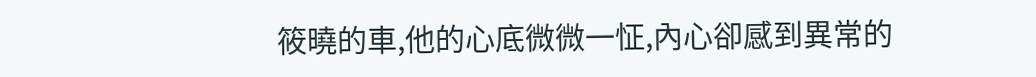筱曉的車,他的心底微微一怔,內心卻感到異常的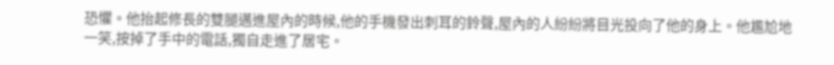恐懼。他抬起修長的雙腿邁進屋內的時候,他的手機發出刺耳的鈴聲,屋內的人紛紛將目光投向了他的身上。他尷尬地一笑,按掉了手中的電話,獨自走進了居宅。